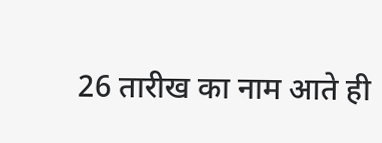26 तारीख का नाम आते ही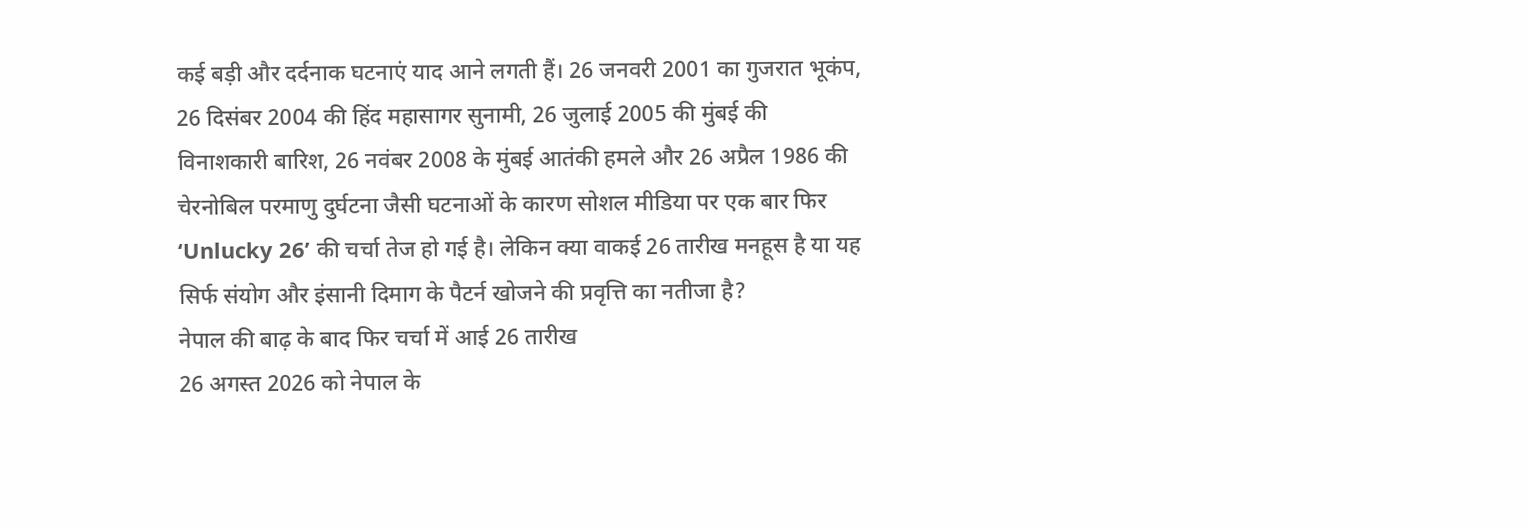कई बड़ी और दर्दनाक घटनाएं याद आने लगती हैं। 26 जनवरी 2001 का गुजरात भूकंप, 26 दिसंबर 2004 की हिंद महासागर सुनामी, 26 जुलाई 2005 की मुंबई की विनाशकारी बारिश, 26 नवंबर 2008 के मुंबई आतंकी हमले और 26 अप्रैल 1986 की चेरनोबिल परमाणु दुर्घटना जैसी घटनाओं के कारण सोशल मीडिया पर एक बार फिर ‘Unlucky 26’ की चर्चा तेज हो गई है। लेकिन क्या वाकई 26 तारीख मनहूस है या यह सिर्फ संयोग और इंसानी दिमाग के पैटर्न खोजने की प्रवृत्ति का नतीजा है?
नेपाल की बाढ़ के बाद फिर चर्चा में आई 26 तारीख
26 अगस्त 2026 को नेपाल के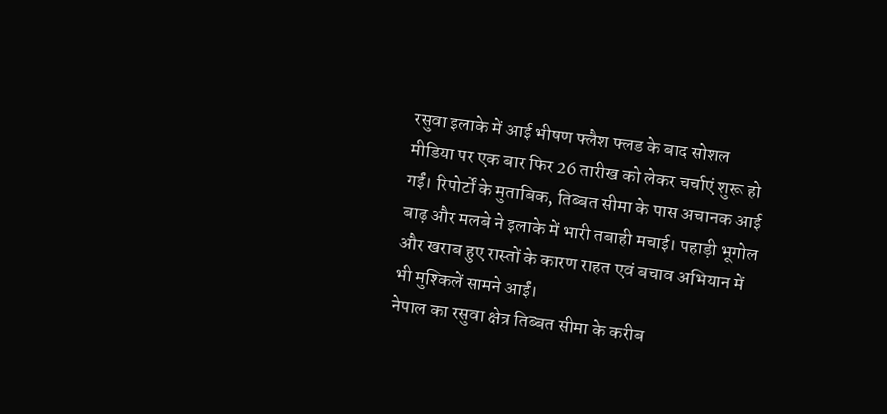रसुवा इलाके में आई भीषण फ्लैश फ्लड के बाद सोशल मीडिया पर एक बार फिर 26 तारीख को लेकर चर्चाएं शुरू हो गईं। रिपोर्टों के मुताबिक, तिब्बत सीमा के पास अचानक आई बाढ़ और मलबे ने इलाके में भारी तबाही मचाई। पहाड़ी भूगोल और खराब हुए रास्तों के कारण राहत एवं बचाव अभियान में भी मुश्किलें सामने आईं।
नेपाल का रसुवा क्षेत्र तिब्बत सीमा के करीब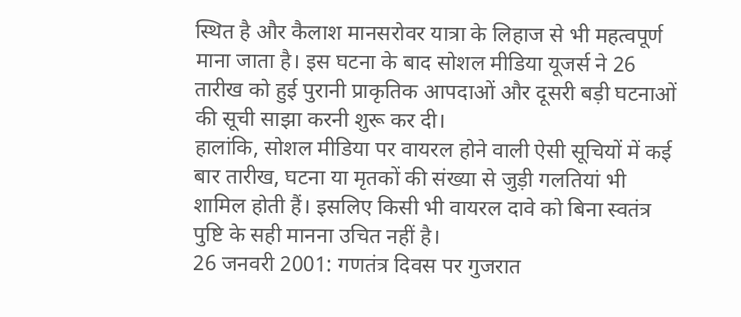स्थित है और कैलाश मानसरोवर यात्रा के लिहाज से भी महत्वपूर्ण माना जाता है। इस घटना के बाद सोशल मीडिया यूजर्स ने 26 तारीख को हुई पुरानी प्राकृतिक आपदाओं और दूसरी बड़ी घटनाओं की सूची साझा करनी शुरू कर दी।
हालांकि, सोशल मीडिया पर वायरल होने वाली ऐसी सूचियों में कई बार तारीख, घटना या मृतकों की संख्या से जुड़ी गलतियां भी शामिल होती हैं। इसलिए किसी भी वायरल दावे को बिना स्वतंत्र पुष्टि के सही मानना उचित नहीं है।
26 जनवरी 2001: गणतंत्र दिवस पर गुजरात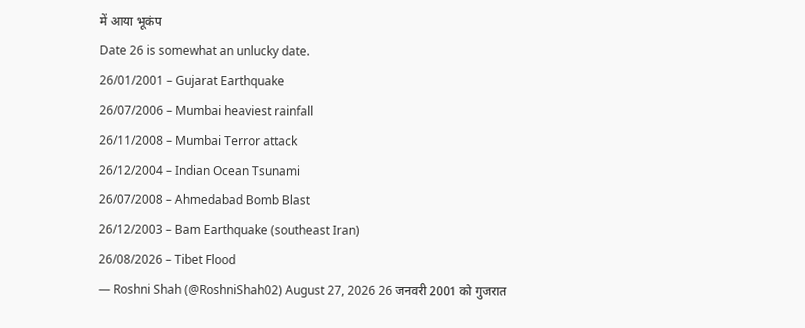में आया भूकंप
Date 26 is somewhat an unlucky date.
26/01/2001 – Gujarat Earthquake
26/07/2006 – Mumbai heaviest rainfall
26/11/2008 – Mumbai Terror attack
26/12/2004 – Indian Ocean Tsunami
26/07/2008 – Ahmedabad Bomb Blast
26/12/2003 – Bam Earthquake (southeast Iran)
26/08/2026 – Tibet Flood
— Roshni Shah (@RoshniShah02) August 27, 2026 26 जनवरी 2001 को गुजरात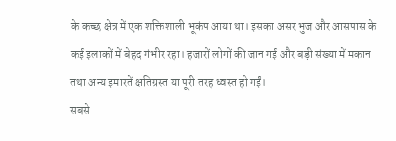के कच्छ क्षेत्र में एक शक्तिशाली भूकंप आया था। इसका असर भुज और आसपास के कई इलाकों में बेहद गंभीर रहा। हजारों लोगों की जान गई और बड़ी संख्या में मकान तथा अन्य इमारतें क्षतिग्रस्त या पूरी तरह ध्वस्त हो गईं।
सबसे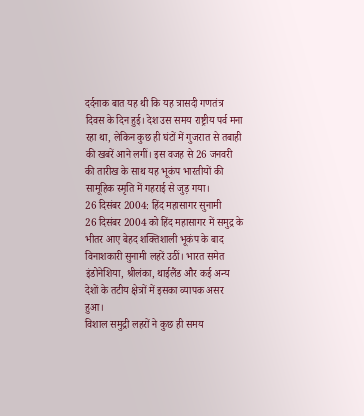दर्दनाक बात यह थी कि यह त्रासदी गणतंत्र दिवस के दिन हुई। देश उस समय राष्ट्रीय पर्व मना रहा था, लेकिन कुछ ही घंटों में गुजरात से तबाही की खबरें आने लगीं। इस वजह से 26 जनवरी की तारीख के साथ यह भूकंप भारतीयों की सामूहिक स्मृति में गहराई से जुड़ गया।
26 दिसंबर 2004: हिंद महासागर सुनामी
26 दिसंबर 2004 को हिंद महासागर में समुद्र के भीतर आए बेहद शक्तिशाली भूकंप के बाद विनाशकारी सुनामी लहरें उठीं। भारत समेत इंडोनेशिया, श्रीलंका, थाईलैंड और कई अन्य देशों के तटीय क्षेत्रों में इसका व्यापक असर हुआ।
विशाल समुद्री लहरों ने कुछ ही समय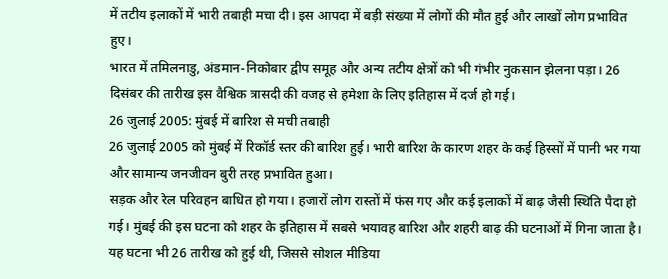में तटीय इलाकों में भारी तबाही मचा दी। इस आपदा में बड़ी संख्या में लोगों की मौत हुई और लाखों लोग प्रभावित हुए।
भारत में तमिलनाडु, अंडमान-निकोबार द्वीप समूह और अन्य तटीय क्षेत्रों को भी गंभीर नुकसान झेलना पड़ा। 26 दिसंबर की तारीख इस वैश्विक त्रासदी की वजह से हमेशा के लिए इतिहास में दर्ज हो गई।
26 जुलाई 2005: मुंबई में बारिश से मची तबाही
26 जुलाई 2005 को मुंबई में रिकॉर्ड स्तर की बारिश हुई। भारी बारिश के कारण शहर के कई हिस्सों में पानी भर गया और सामान्य जनजीवन बुरी तरह प्रभावित हुआ।
सड़क और रेल परिवहन बाधित हो गया। हजारों लोग रास्तों में फंस गए और कई इलाकों में बाढ़ जैसी स्थिति पैदा हो गई। मुंबई की इस घटना को शहर के इतिहास में सबसे भयावह बारिश और शहरी बाढ़ की घटनाओं में गिना जाता है।
यह घटना भी 26 तारीख को हुई थी, जिससे सोशल मीडिया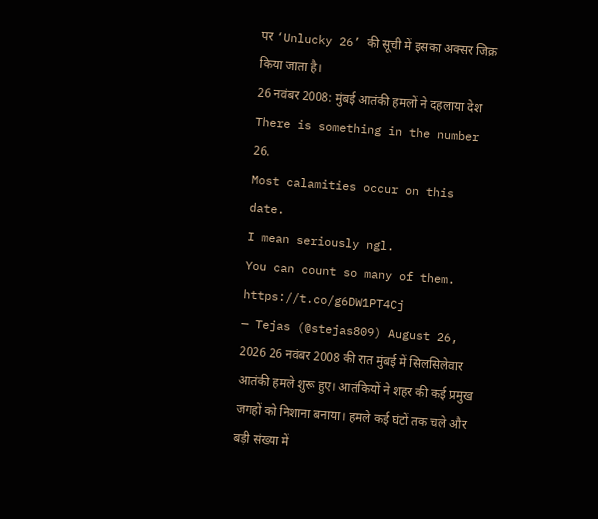पर ‘Unlucky 26’ की सूची में इसका अक्सर जिक्र किया जाता है।
26 नवंबर 2008: मुंबई आतंकी हमलों ने दहलाया देश
There is something in the number 26.
Most calamities occur on this date.
I mean seriously ngl.
You can count so many of them. https://t.co/g6DW1PT4Cj
— Tejas (@stejas809) August 26, 2026 26 नवंबर 2008 की रात मुंबई में सिलसिलेवार आतंकी हमले शुरू हुए। आतंकियों ने शहर की कई प्रमुख जगहों को निशाना बनाया। हमले कई घंटों तक चले और बड़ी संख्या में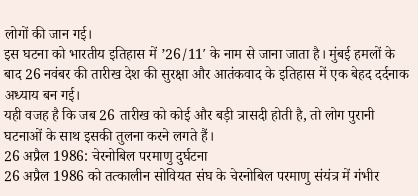लोगों की जान गई।
इस घटना को भारतीय इतिहास में ’26/11′ के नाम से जाना जाता है। मुंबई हमलों के बाद 26 नवंबर की तारीख देश की सुरक्षा और आतंकवाद के इतिहास में एक बेहद दर्दनाक अध्याय बन गई।
यही वजह है कि जब 26 तारीख को कोई और बड़ी त्रासदी होती है, तो लोग पुरानी घटनाओं के साथ इसकी तुलना करने लगते हैं।
26 अप्रैल 1986: चेरनोबिल परमाणु दुर्घटना
26 अप्रैल 1986 को तत्कालीन सोवियत संघ के चेरनोबिल परमाणु संयंत्र में गंभीर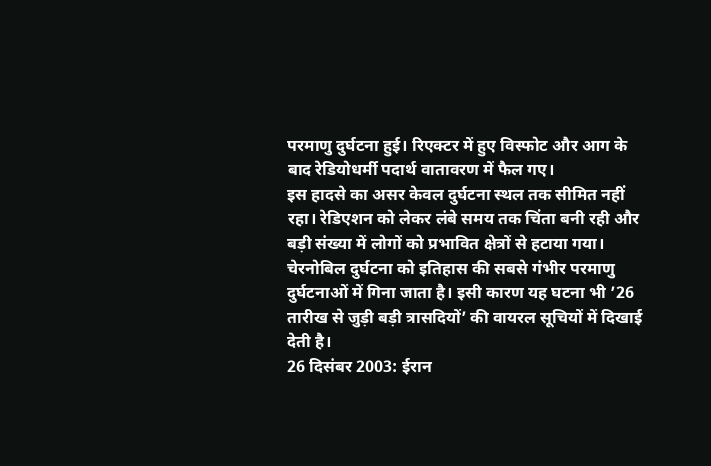परमाणु दुर्घटना हुई। रिएक्टर में हुए विस्फोट और आग के बाद रेडियोधर्मी पदार्थ वातावरण में फैल गए।
इस हादसे का असर केवल दुर्घटना स्थल तक सीमित नहीं रहा। रेडिएशन को लेकर लंबे समय तक चिंता बनी रही और बड़ी संख्या में लोगों को प्रभावित क्षेत्रों से हटाया गया।
चेरनोबिल दुर्घटना को इतिहास की सबसे गंभीर परमाणु दुर्घटनाओं में गिना जाता है। इसी कारण यह घटना भी ’26 तारीख से जुड़ी बड़ी त्रासदियों’ की वायरल सूचियों में दिखाई देती है।
26 दिसंबर 2003: ईरान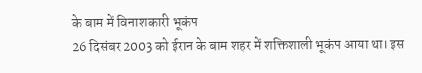के बाम में विनाशकारी भूकंप
26 दिसंबर 2003 को ईरान के बाम शहर में शक्तिशाली भूकंप आया था। इस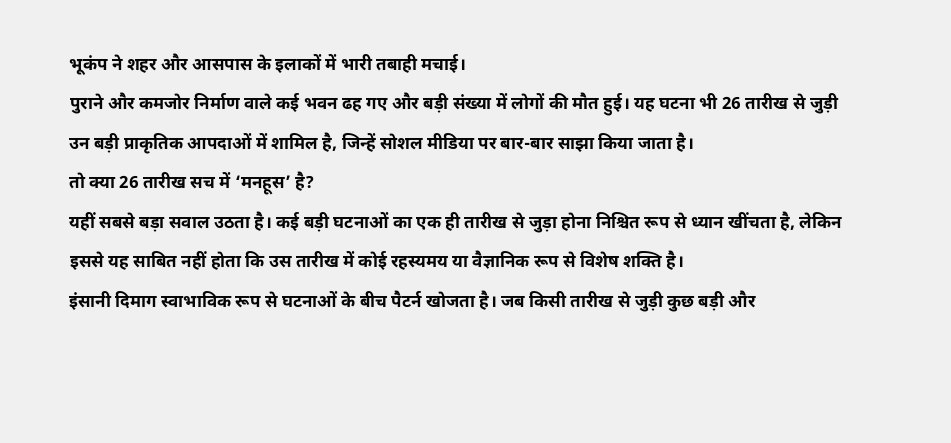भूकंप ने शहर और आसपास के इलाकों में भारी तबाही मचाई।
पुराने और कमजोर निर्माण वाले कई भवन ढह गए और बड़ी संख्या में लोगों की मौत हुई। यह घटना भी 26 तारीख से जुड़ी उन बड़ी प्राकृतिक आपदाओं में शामिल है, जिन्हें सोशल मीडिया पर बार-बार साझा किया जाता है।
तो क्या 26 तारीख सच में ‘मनहूस’ है?
यहीं सबसे बड़ा सवाल उठता है। कई बड़ी घटनाओं का एक ही तारीख से जुड़ा होना निश्चित रूप से ध्यान खींचता है, लेकिन इससे यह साबित नहीं होता कि उस तारीख में कोई रहस्यमय या वैज्ञानिक रूप से विशेष शक्ति है।
इंसानी दिमाग स्वाभाविक रूप से घटनाओं के बीच पैटर्न खोजता है। जब किसी तारीख से जुड़ी कुछ बड़ी और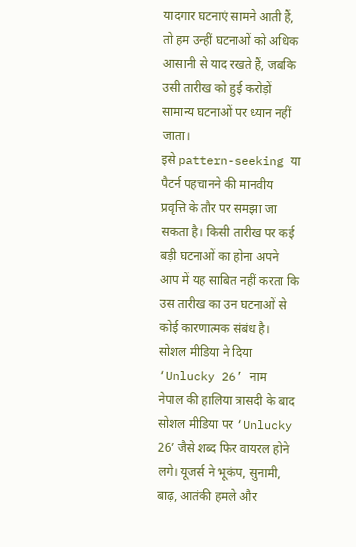यादगार घटनाएं सामने आती हैं, तो हम उन्हीं घटनाओं को अधिक आसानी से याद रखते हैं, जबकि उसी तारीख को हुई करोड़ों सामान्य घटनाओं पर ध्यान नहीं जाता।
इसे pattern-seeking या पैटर्न पहचानने की मानवीय प्रवृत्ति के तौर पर समझा जा सकता है। किसी तारीख पर कई बड़ी घटनाओं का होना अपने आप में यह साबित नहीं करता कि उस तारीख का उन घटनाओं से कोई कारणात्मक संबंध है।
सोशल मीडिया ने दिया ‘Unlucky 26’ नाम
नेपाल की हालिया त्रासदी के बाद सोशल मीडिया पर ‘Unlucky 26’ जैसे शब्द फिर वायरल होने लगे। यूजर्स ने भूकंप, सुनामी, बाढ़, आतंकी हमले और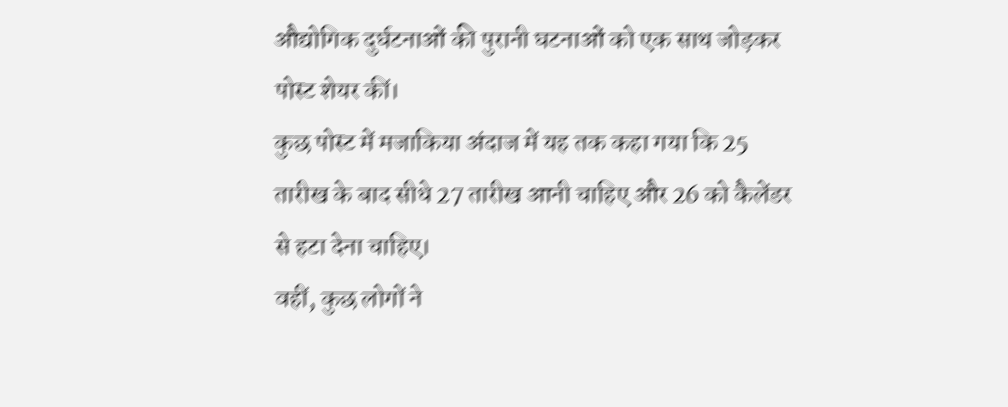औद्योगिक दुर्घटनाओं की पुरानी घटनाओं को एक साथ जोड़कर पोस्ट शेयर कीं।
कुछ पोस्ट में मजाकिया अंदाज में यह तक कहा गया कि 25 तारीख के बाद सीधे 27 तारीख आनी चाहिए और 26 को कैलेंडर से हटा देना चाहिए।
वहीं, कुछ लोगों ने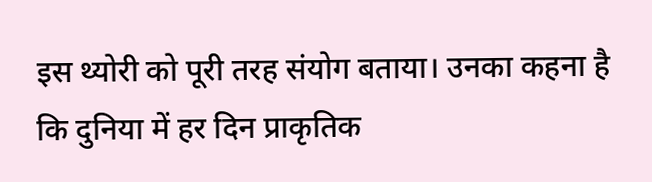इस थ्योरी को पूरी तरह संयोग बताया। उनका कहना है कि दुनिया में हर दिन प्राकृतिक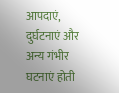आपदाएं, दुर्घटनाएं और अन्य गंभीर घटनाएं होती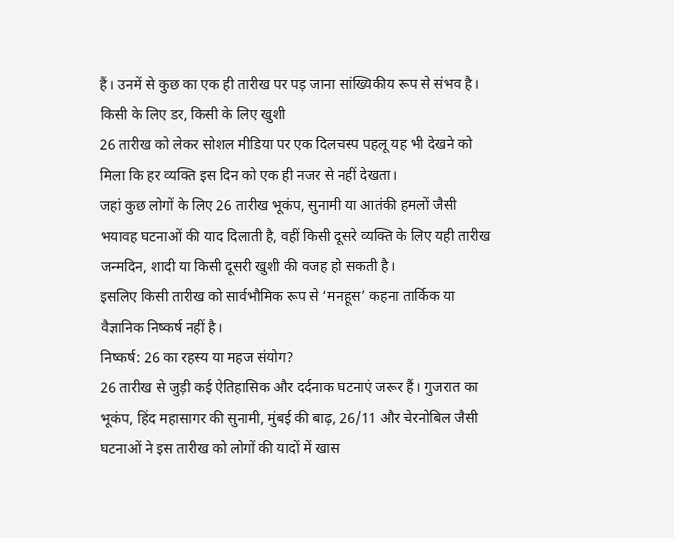हैं। उनमें से कुछ का एक ही तारीख पर पड़ जाना सांख्यिकीय रूप से संभव है।
किसी के लिए डर, किसी के लिए खुशी
26 तारीख को लेकर सोशल मीडिया पर एक दिलचस्प पहलू यह भी देखने को मिला कि हर व्यक्ति इस दिन को एक ही नजर से नहीं देखता।
जहां कुछ लोगों के लिए 26 तारीख भूकंप, सुनामी या आतंकी हमलों जैसी भयावह घटनाओं की याद दिलाती है, वहीं किसी दूसरे व्यक्ति के लिए यही तारीख जन्मदिन, शादी या किसी दूसरी खुशी की वजह हो सकती है।
इसलिए किसी तारीख को सार्वभौमिक रूप से ‘मनहूस’ कहना तार्किक या वैज्ञानिक निष्कर्ष नहीं है।
निष्कर्ष: 26 का रहस्य या महज संयोग?
26 तारीख से जुड़ी कई ऐतिहासिक और दर्दनाक घटनाएं जरूर हैं। गुजरात का भूकंप, हिंद महासागर की सुनामी, मुंबई की बाढ़, 26/11 और चेरनोबिल जैसी घटनाओं ने इस तारीख को लोगों की यादों में खास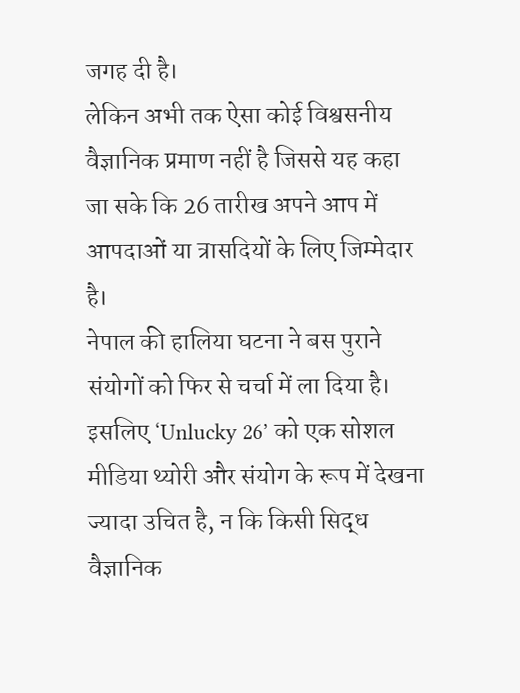जगह दी है।
लेकिन अभी तक ऐसा कोई विश्वसनीय वैज्ञानिक प्रमाण नहीं है जिससे यह कहा जा सके कि 26 तारीख अपने आप में आपदाओं या त्रासदियों के लिए जिम्मेदार है।
नेपाल की हालिया घटना ने बस पुराने संयोगों को फिर से चर्चा में ला दिया है। इसलिए ‘Unlucky 26’ को एक सोशल मीडिया थ्योरी और संयोग के रूप में देखना ज्यादा उचित है, न कि किसी सिद्ध वैज्ञानिक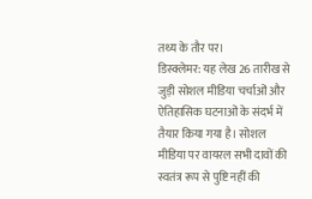तथ्य के तौर पर।
डिस्क्लेमर: यह लेख 26 तारीख से जुड़ी सोशल मीडिया चर्चाओं और ऐतिहासिक घटनाओं के संदर्भ में तैयार किया गया है। सोशल मीडिया पर वायरल सभी दावों की स्वतंत्र रूप से पुष्टि नहीं की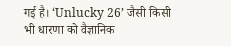गई है। ‘Unlucky 26’ जैसी किसी भी धारणा को वैज्ञानिक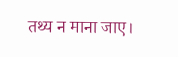तथ्य न माना जाए।